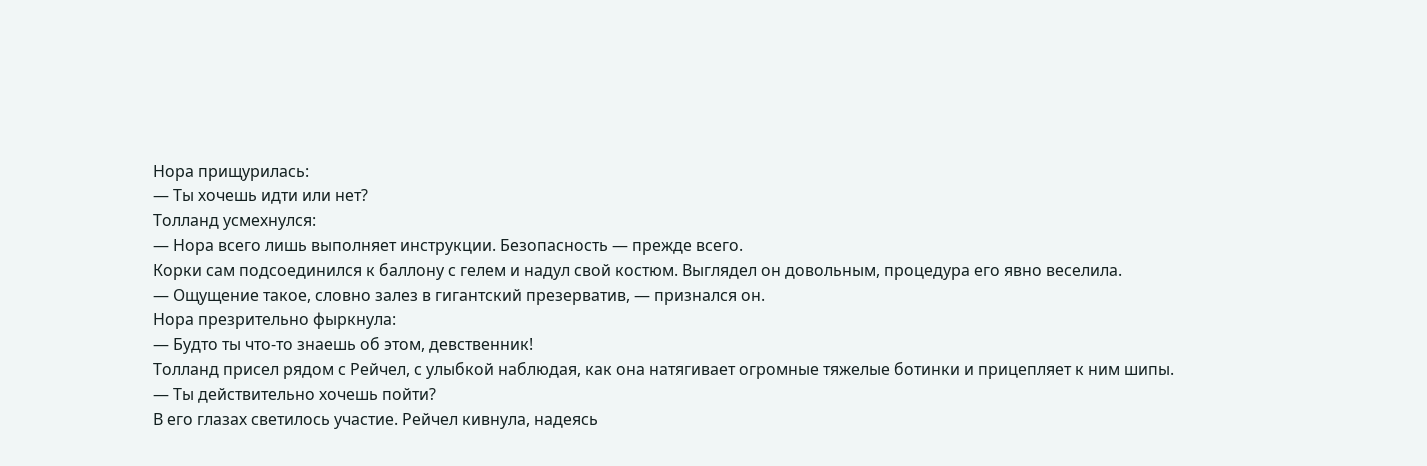Нора прищурилась:
— Ты хочешь идти или нет?
Толланд усмехнулся:
— Нора всего лишь выполняет инструкции. Безопасность — прежде всего.
Корки сам подсоединился к баллону с гелем и надул свой костюм. Выглядел он довольным, процедура его явно веселила.
— Ощущение такое, словно залез в гигантский презерватив, — признался он.
Нора презрительно фыркнула:
— Будто ты что-то знаешь об этом, девственник!
Толланд присел рядом с Рейчел, с улыбкой наблюдая, как она натягивает огромные тяжелые ботинки и прицепляет к ним шипы.
— Ты действительно хочешь пойти?
В его глазах светилось участие. Рейчел кивнула, надеясь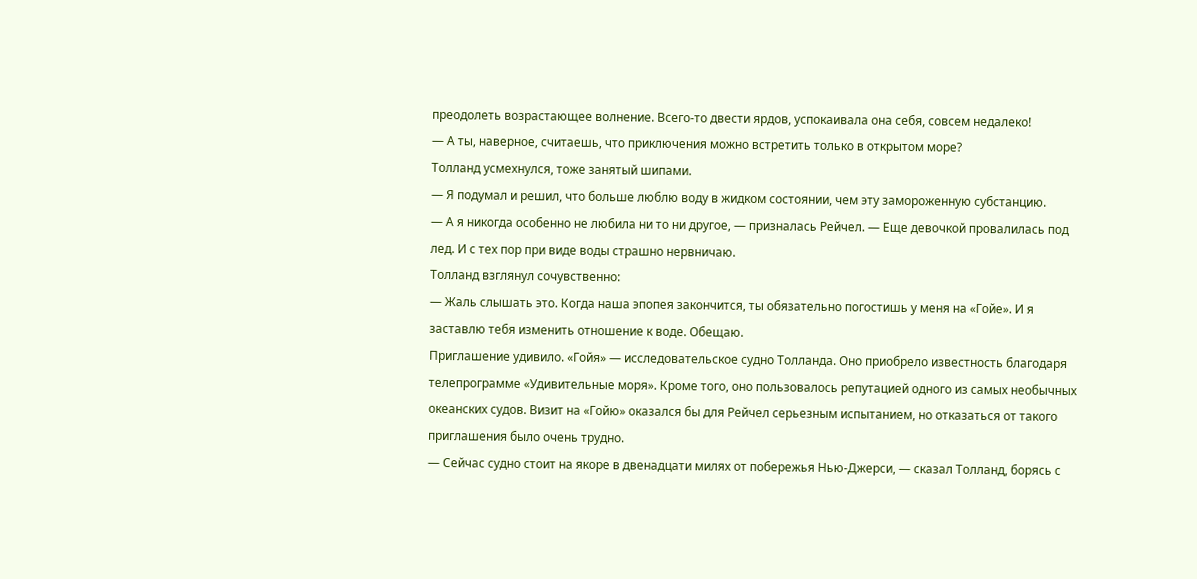преодолеть возрастающее волнение. Всего-то двести ярдов, успокаивала она себя, совсем недалеко!
— А ты, наверное, считаешь, что приключения можно встретить только в открытом море?
Толланд усмехнулся, тоже занятый шипами.
— Я подумал и решил, что больше люблю воду в жидком состоянии, чем эту замороженную субстанцию.
— А я никогда особенно не любила ни то ни другое, — призналась Рейчел. — Еще девочкой провалилась под лед. И с тех пор при виде воды страшно нервничаю.
Толланд взглянул сочувственно:
— Жаль слышать это. Когда наша эпопея закончится, ты обязательно погостишь у меня на «Гойе». И я заставлю тебя изменить отношение к воде. Обещаю.
Приглашение удивило. «Гойя» — исследовательское судно Толланда. Оно приобрело известность благодаря телепрограмме «Удивительные моря». Кроме того, оно пользовалось репутацией одного из самых необычных океанских судов. Визит на «Гойю» оказался бы для Рейчел серьезным испытанием, но отказаться от такого приглашения было очень трудно.
— Сейчас судно стоит на якоре в двенадцати милях от побережья Нью-Джерси, — сказал Толланд, борясь с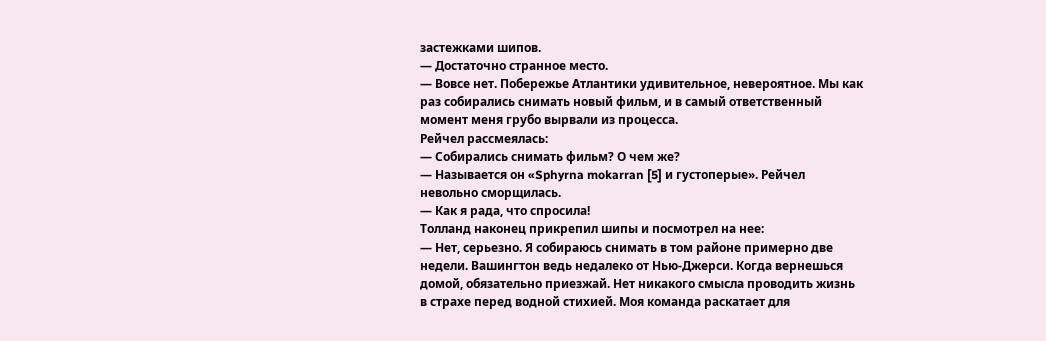застежками шипов.
— Достаточно странное место.
— Вовсе нет. Побережье Атлантики удивительное, невероятное. Мы как раз собирались снимать новый фильм, и в самый ответственный момент меня грубо вырвали из процесса.
Рейчел рассмеялась:
— Собирались снимать фильм? О чем же?
— Называется он «Sphyrna mokarran [5] и густоперые». Рейчел невольно сморщилась.
— Как я рада, что спросила!
Толланд наконец прикрепил шипы и посмотрел на нее:
— Нет, серьезно. Я собираюсь снимать в том районе примерно две недели. Вашингтон ведь недалеко от Нью-Джерси. Когда вернешься домой, обязательно приезжай. Нет никакого смысла проводить жизнь в страхе перед водной стихией. Моя команда раскатает для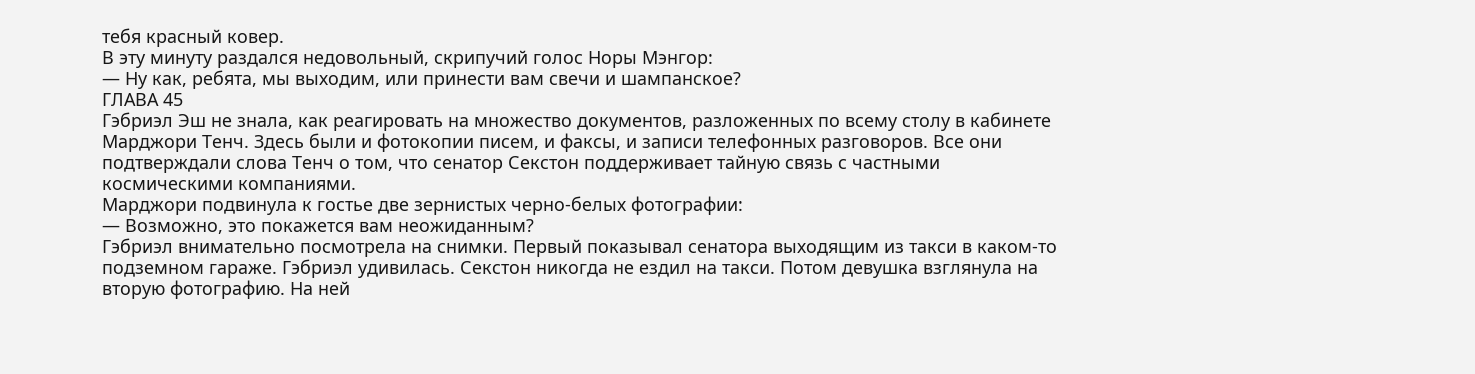тебя красный ковер.
В эту минуту раздался недовольный, скрипучий голос Норы Мэнгор:
— Ну как, ребята, мы выходим, или принести вам свечи и шампанское?
ГЛАВА 45
Гэбриэл Эш не знала, как реагировать на множество документов, разложенных по всему столу в кабинете Марджори Тенч. Здесь были и фотокопии писем, и факсы, и записи телефонных разговоров. Все они подтверждали слова Тенч о том, что сенатор Секстон поддерживает тайную связь с частными космическими компаниями.
Марджори подвинула к гостье две зернистых черно-белых фотографии:
— Возможно, это покажется вам неожиданным?
Гэбриэл внимательно посмотрела на снимки. Первый показывал сенатора выходящим из такси в каком-то подземном гараже. Гэбриэл удивилась. Секстон никогда не ездил на такси. Потом девушка взглянула на вторую фотографию. На ней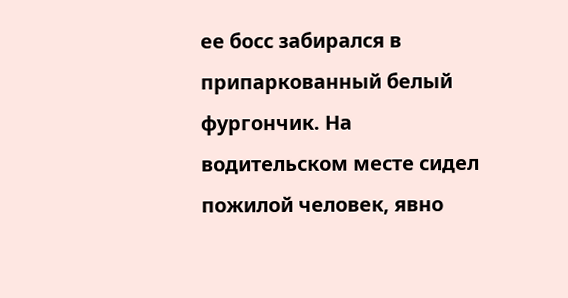ее босс забирался в припаркованный белый фургончик. На водительском месте сидел пожилой человек, явно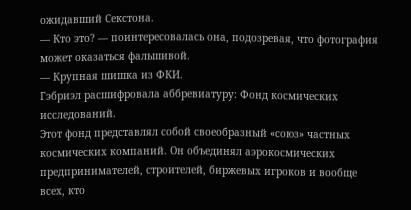ожидавший Секстона.
— Кто это? — поинтересовалась она, подозревая, что фотография может оказаться фальшивой.
— Крупная шишка из ФКИ.
Гэбриэл расшифровала аббревиатуру: Фонд космических исследований.
Этот фонд представлял собой своеобразный «союз» частных космических компаний. Он объединял аэрокосмических предпринимателей, строителей, биржевых игроков и вообще всех, кто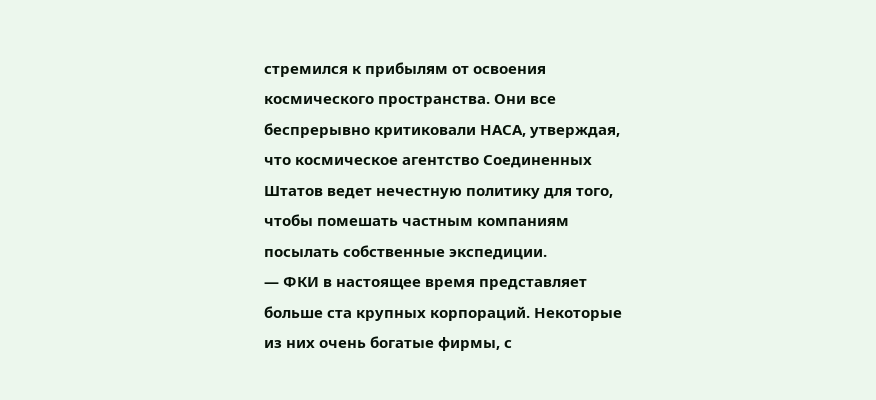стремился к прибылям от освоения космического пространства. Они все беспрерывно критиковали НАСА, утверждая, что космическое агентство Соединенных Штатов ведет нечестную политику для того, чтобы помешать частным компаниям посылать собственные экспедиции.
— ФКИ в настоящее время представляет больше ста крупных корпораций. Некоторые из них очень богатые фирмы, с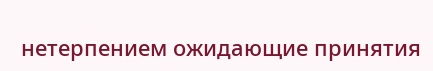нетерпением ожидающие принятия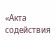«Акта содействия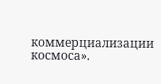коммерциализации космоса».